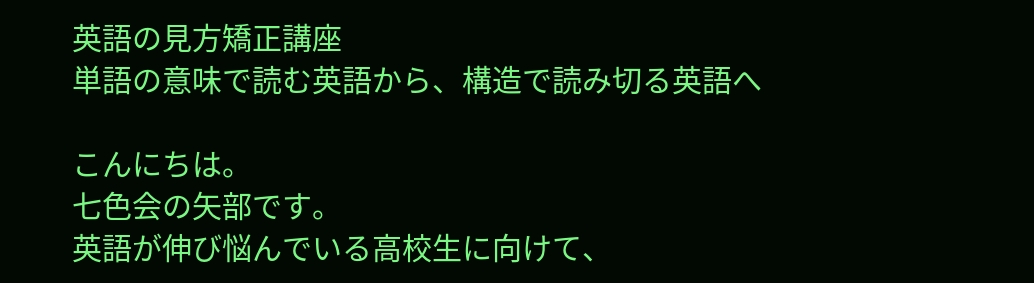英語の見方矯正講座
単語の意味で読む英語から、構造で読み切る英語へ

こんにちは。
七色会の矢部です。
英語が伸び悩んでいる高校生に向けて、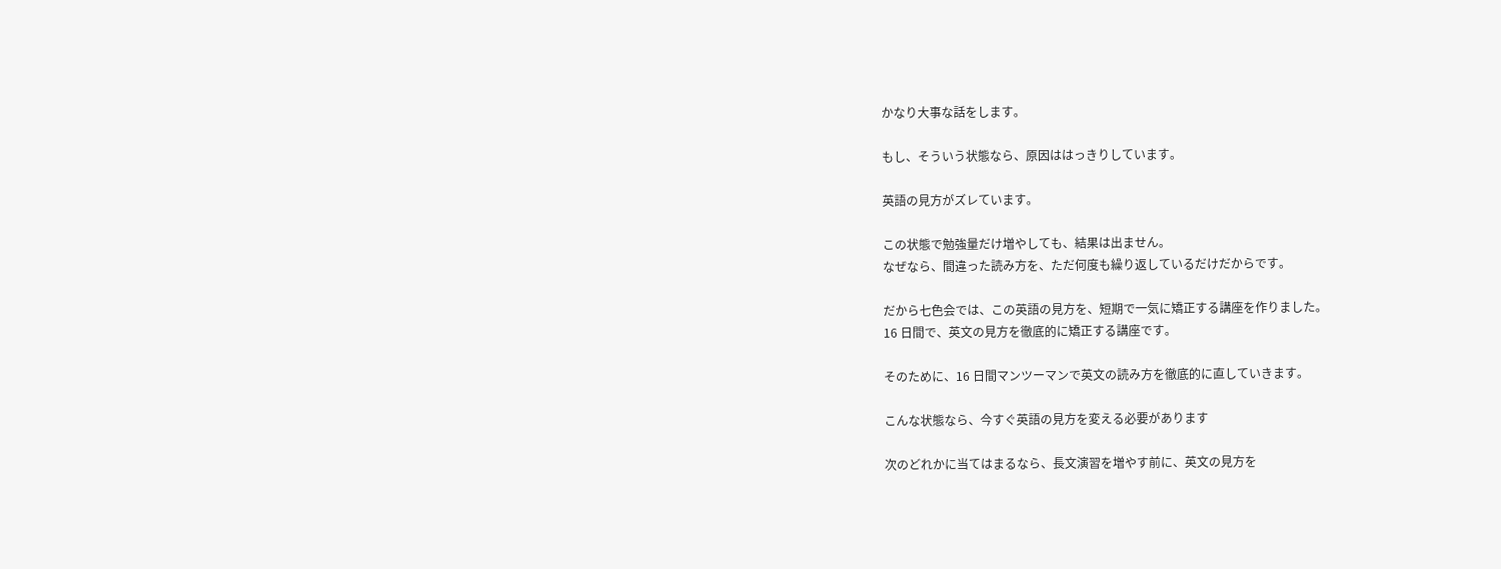かなり大事な話をします。

もし、そういう状態なら、原因ははっきりしています。

英語の見方がズレています。

この状態で勉強量だけ増やしても、結果は出ません。
なぜなら、間違った読み方を、ただ何度も繰り返しているだけだからです。

だから七色会では、この英語の見方を、短期で一気に矯正する講座を作りました。
16 日間で、英文の見方を徹底的に矯正する講座です。

そのために、16 日間マンツーマンで英文の読み方を徹底的に直していきます。

こんな状態なら、今すぐ英語の見方を変える必要があります

次のどれかに当てはまるなら、長文演習を増やす前に、英文の見方を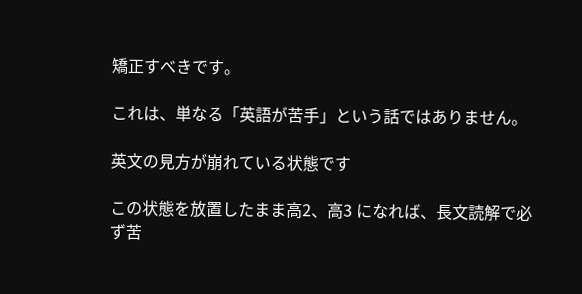矯正すべきです。

これは、単なる「英語が苦手」という話ではありません。

英文の見方が崩れている状態です

この状態を放置したまま高2、高3 になれば、長文読解で必ず苦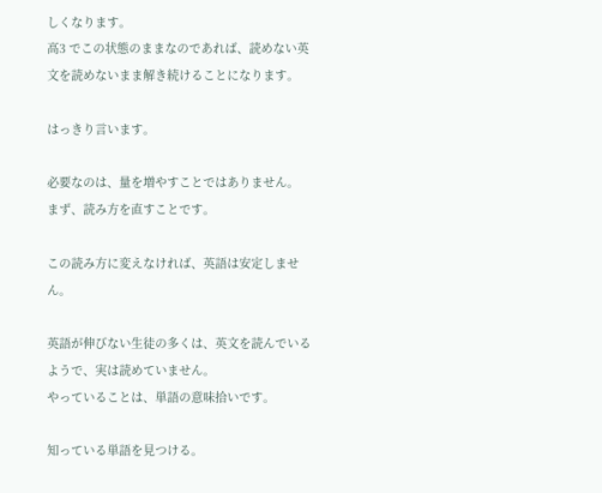しくなります。
高3 でこの状態のままなのであれば、読めない英文を読めないまま解き続けることになります。

はっきり言います。

必要なのは、量を増やすことではありません。
まず、読み方を直すことです。

この読み方に変えなければ、英語は安定しません。

英語が伸びない生徒の多くは、英文を読んでいるようで、実は読めていません。
やっていることは、単語の意味拾いです。

知っている単語を見つける。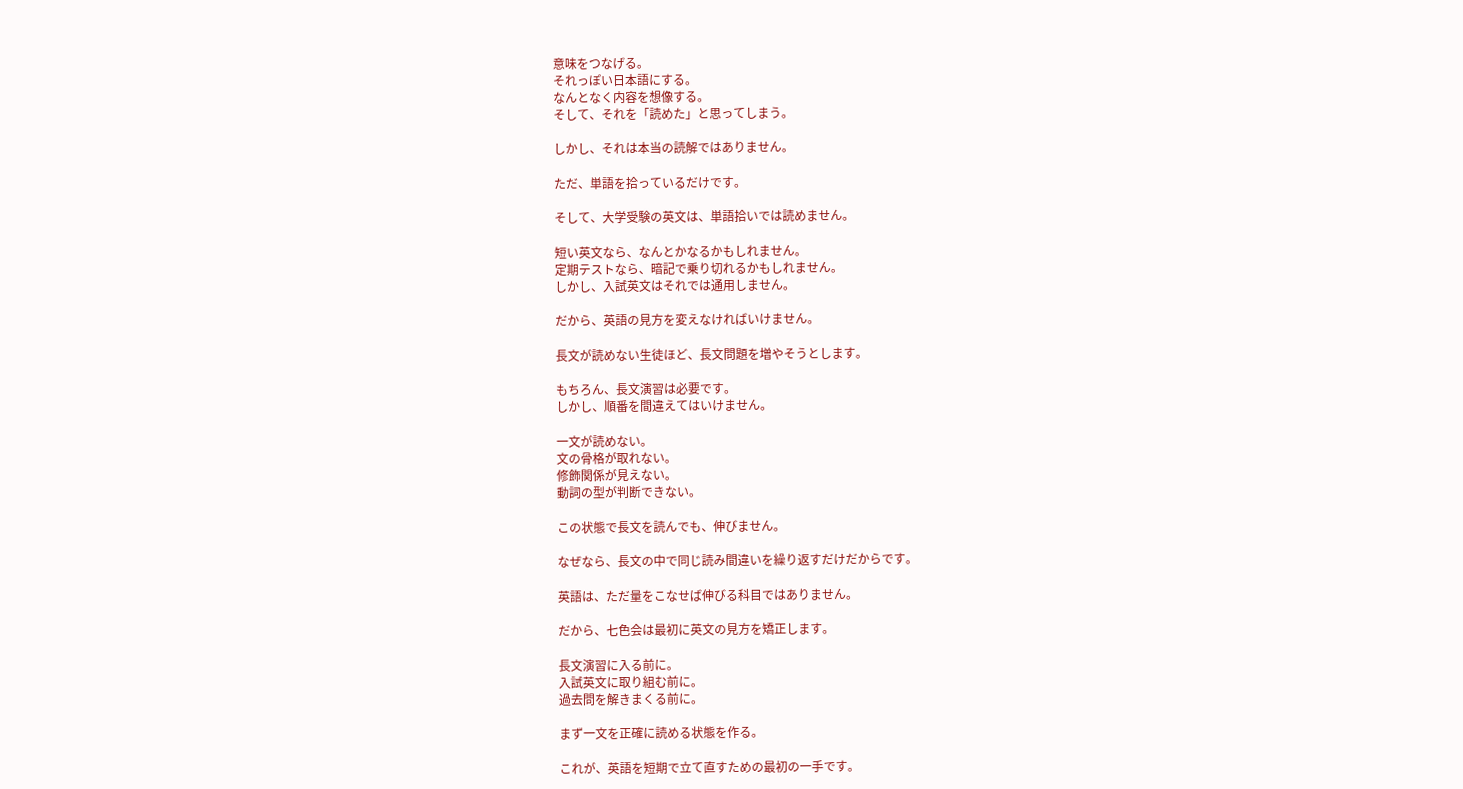意味をつなげる。
それっぽい日本語にする。
なんとなく内容を想像する。
そして、それを「読めた」と思ってしまう。

しかし、それは本当の読解ではありません。

ただ、単語を拾っているだけです。

そして、大学受験の英文は、単語拾いでは読めません。

短い英文なら、なんとかなるかもしれません。
定期テストなら、暗記で乗り切れるかもしれません。
しかし、入試英文はそれでは通用しません。

だから、英語の見方を変えなければいけません。

長文が読めない生徒ほど、長文問題を増やそうとします。

もちろん、長文演習は必要です。
しかし、順番を間違えてはいけません。

一文が読めない。
文の骨格が取れない。
修飾関係が見えない。
動詞の型が判断できない。

この状態で長文を読んでも、伸びません。

なぜなら、長文の中で同じ読み間違いを繰り返すだけだからです。

英語は、ただ量をこなせば伸びる科目ではありません。

だから、七色会は最初に英文の見方を矯正します。

長文演習に入る前に。
入試英文に取り組む前に。
過去問を解きまくる前に。

まず一文を正確に読める状態を作る。

これが、英語を短期で立て直すための最初の一手です。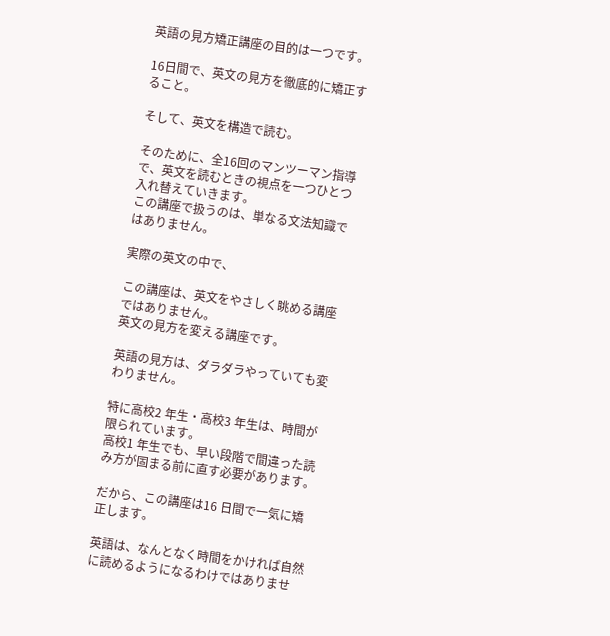英語の見方矯正講座の目的は一つです。

16日間で、英文の見方を徹底的に矯正すること。

そして、英文を構造で読む。

そのために、全16回のマンツーマン指導で、英文を読むときの視点を一つひとつ入れ替えていきます。
この講座で扱うのは、単なる文法知識ではありません。

実際の英文の中で、

この講座は、英文をやさしく眺める講座ではありません。
英文の見方を変える講座です。

英語の見方は、ダラダラやっていても変わりません。

特に高校2 年生・高校3 年生は、時間が限られています。
高校1 年生でも、早い段階で間違った読み方が固まる前に直す必要があります。

だから、この講座は16 日間で一気に矯正します。

英語は、なんとなく時間をかければ自然に読めるようになるわけではありませ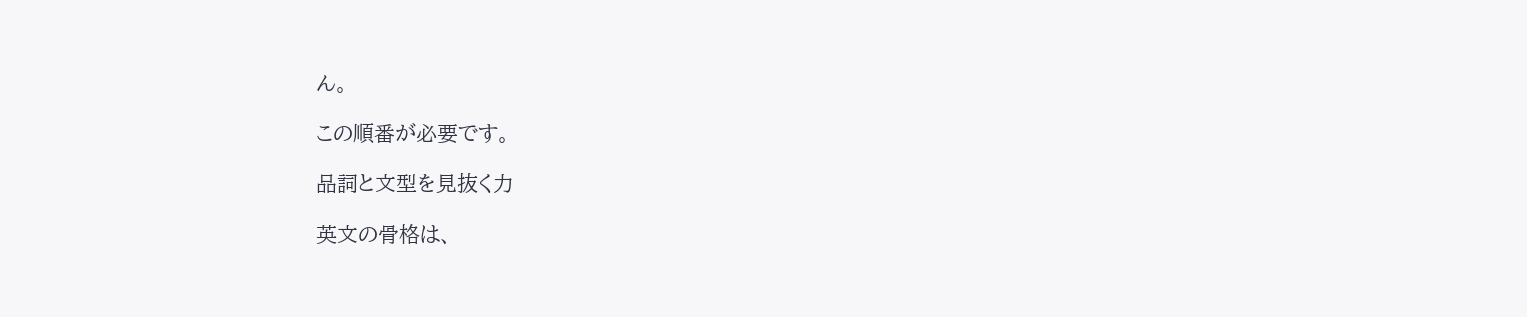ん。

この順番が必要です。

品詞と文型を見抜く力

英文の骨格は、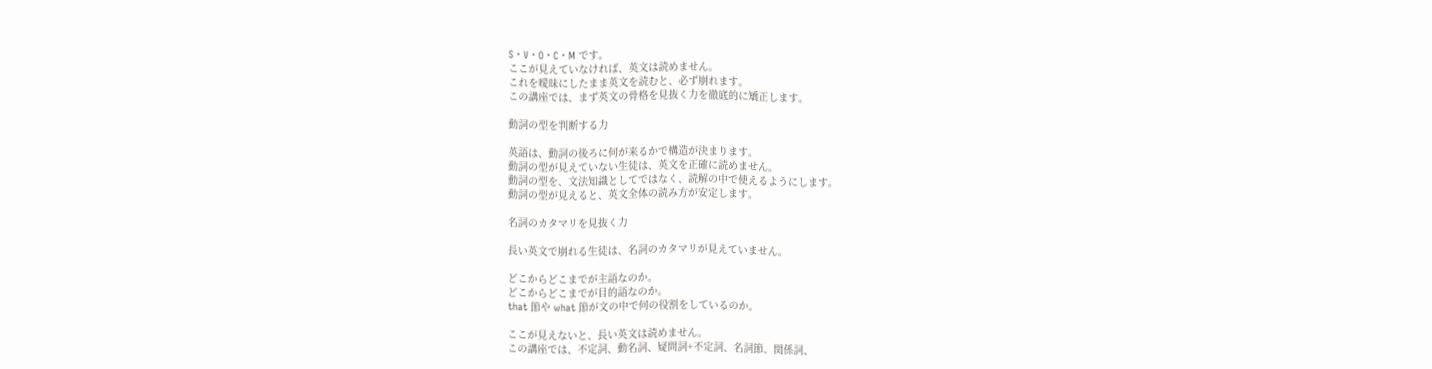S・V・O・C・M です。
ここが見えていなければ、英文は読めません。
これを曖昧にしたまま英文を読むと、必ず崩れます。
この講座では、まず英文の骨格を見抜く力を徹底的に矯正します。

動詞の型を判断する力

英語は、動詞の後ろに何が来るかで構造が決まります。
動詞の型が見えていない生徒は、英文を正確に読めません。
動詞の型を、文法知識としてではなく、読解の中で使えるようにします。
動詞の型が見えると、英文全体の読み方が安定します。

名詞のカタマリを見抜く力

長い英文で崩れる生徒は、名詞のカタマリが見えていません。

どこからどこまでが主語なのか。
どこからどこまでが目的語なのか。
that 節や what 節が文の中で何の役割をしているのか。

ここが見えないと、長い英文は読めません。
この講座では、不定詞、動名詞、疑問詞+不定詞、名詞節、関係詞、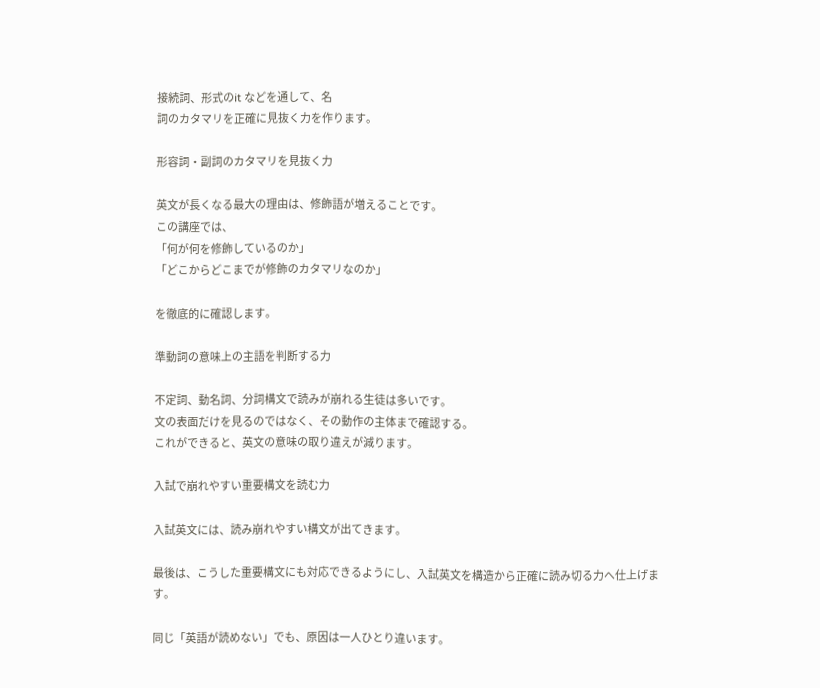接続詞、形式のit などを通して、名
詞のカタマリを正確に見抜く力を作ります。

形容詞・副詞のカタマリを見抜く力

英文が長くなる最大の理由は、修飾語が増えることです。
この講座では、
「何が何を修飾しているのか」
「どこからどこまでが修飾のカタマリなのか」

を徹底的に確認します。

準動詞の意味上の主語を判断する力

不定詞、動名詞、分詞構文で読みが崩れる生徒は多いです。
文の表面だけを見るのではなく、その動作の主体まで確認する。
これができると、英文の意味の取り違えが減ります。

入試で崩れやすい重要構文を読む力

入試英文には、読み崩れやすい構文が出てきます。

最後は、こうした重要構文にも対応できるようにし、入試英文を構造から正確に読み切る力へ仕上げま
す。

同じ「英語が読めない」でも、原因は一人ひとり違います。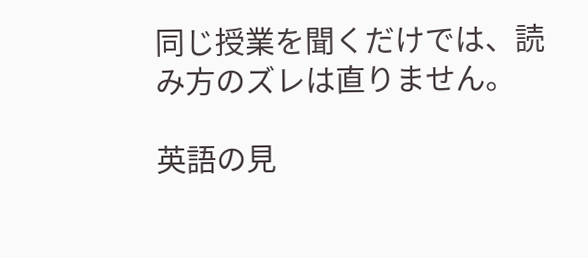同じ授業を聞くだけでは、読み方のズレは直りません。

英語の見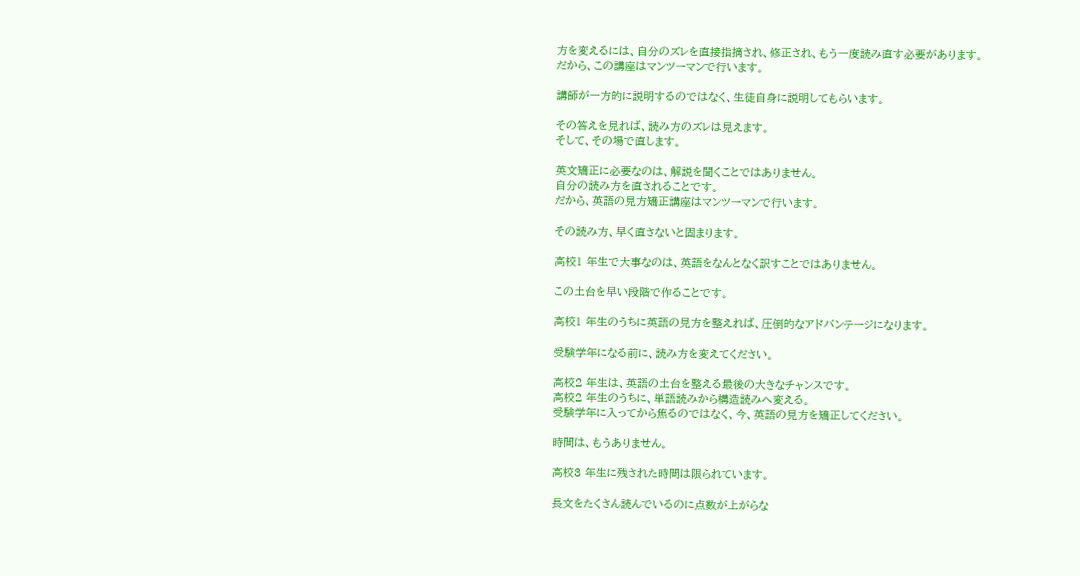方を変えるには、自分のズレを直接指摘され、修正され、もう一度読み直す必要があります。
だから、この講座はマンツーマンで行います。

講師が一方的に説明するのではなく、生徒自身に説明してもらいます。

その答えを見れば、読み方のズレは見えます。
そして、その場で直します。

英文矯正に必要なのは、解説を聞くことではありません。
自分の読み方を直されることです。
だから、英語の見方矯正講座はマンツーマンで行います。

その読み方、早く直さないと固まります。

高校1 年生で大事なのは、英語をなんとなく訳すことではありません。

この土台を早い段階で作ることです。

高校1 年生のうちに英語の見方を整えれば、圧倒的なアドバンテージになります。

受験学年になる前に、読み方を変えてください。

高校2 年生は、英語の土台を整える最後の大きなチャンスです。
高校2 年生のうちに、単語読みから構造読みへ変える。
受験学年に入ってから焦るのではなく、今、英語の見方を矯正してください。

時間は、もうありません。

高校3 年生に残された時間は限られています。

長文をたくさん読んでいるのに点数が上がらな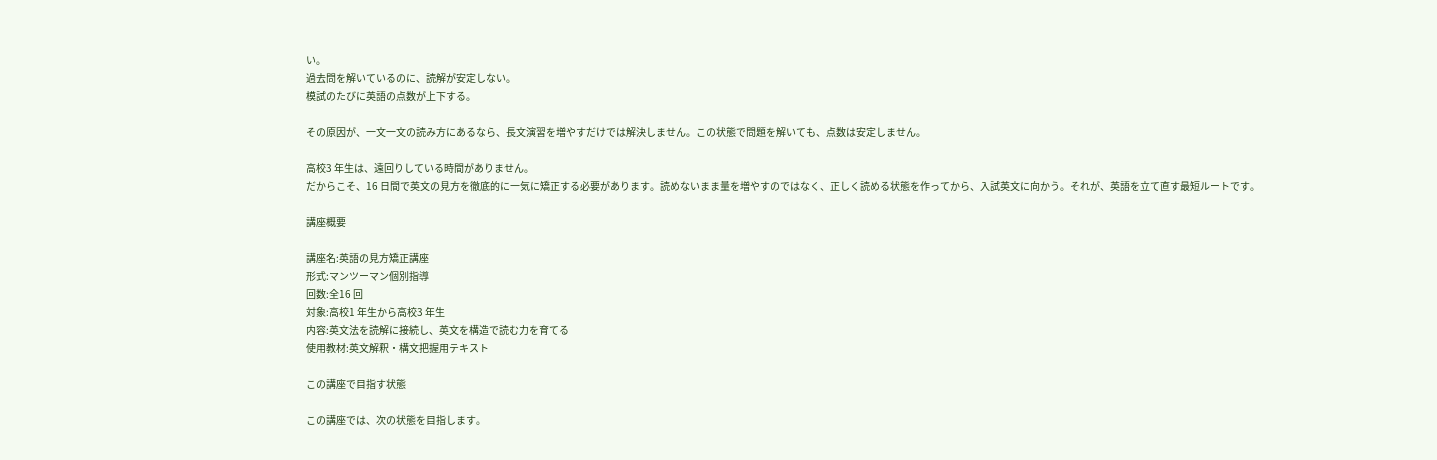い。
過去問を解いているのに、読解が安定しない。
模試のたびに英語の点数が上下する。

その原因が、一文一文の読み方にあるなら、長文演習を増やすだけでは解決しません。この状態で問題を解いても、点数は安定しません。

高校3 年生は、遠回りしている時間がありません。
だからこそ、16 日間で英文の見方を徹底的に一気に矯正する必要があります。読めないまま量を増やすのではなく、正しく読める状態を作ってから、入試英文に向かう。それが、英語を立て直す最短ルートです。

講座概要

講座名:英語の見方矯正講座
形式:マンツーマン個別指導
回数:全16 回
対象:高校1 年生から高校3 年生
内容:英文法を読解に接続し、英文を構造で読む力を育てる
使用教材:英文解釈・構文把握用テキスト

この講座で目指す状態

この講座では、次の状態を目指します。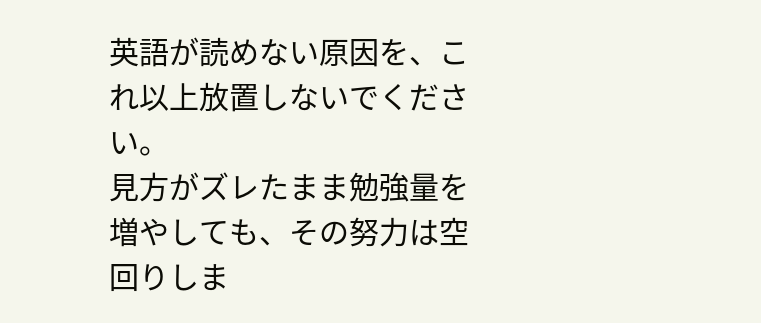英語が読めない原因を、これ以上放置しないでください。
見方がズレたまま勉強量を増やしても、その努力は空回りしま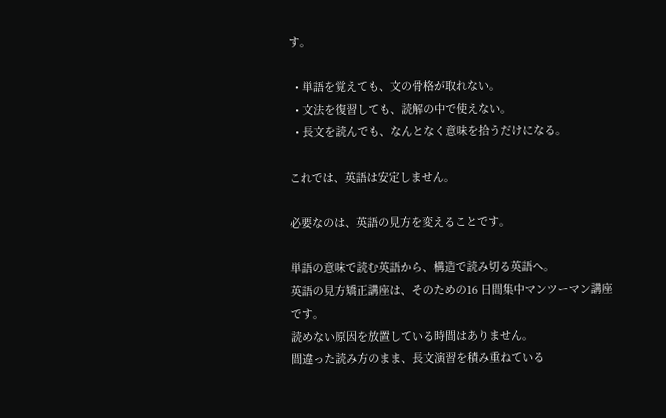す。

  • 単語を覚えても、文の骨格が取れない。
  • 文法を復習しても、読解の中で使えない。
  • 長文を読んでも、なんとなく意味を拾うだけになる。

これでは、英語は安定しません。

必要なのは、英語の見方を変えることです。

単語の意味で読む英語から、構造で読み切る英語へ。
英語の見方矯正講座は、そのための16 日間集中マンツーマン講座です。
読めない原因を放置している時間はありません。
間違った読み方のまま、長文演習を積み重ねている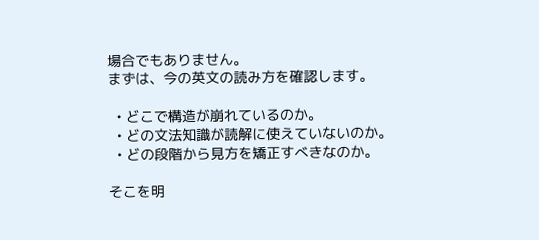場合でもありません。
まずは、今の英文の読み方を確認します。

  • どこで構造が崩れているのか。
  • どの文法知識が読解に使えていないのか。
  • どの段階から見方を矯正すべきなのか。

そこを明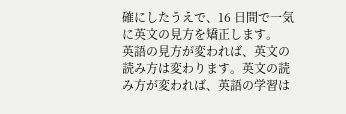確にしたうえで、16 日間で一気に英文の見方を矯正します。
英語の見方が変われば、英文の読み方は変わります。英文の読み方が変われば、英語の学習は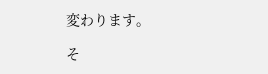変わります。

そ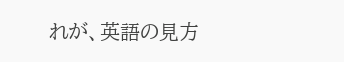れが、英語の見方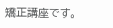矯正講座です。